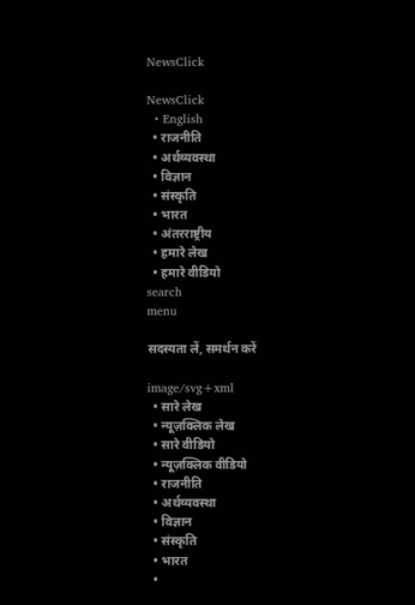NewsClick

NewsClick
  • English
  • राजनीति
  • अर्थव्यवस्था
  • विज्ञान
  • संस्कृति
  • भारत
  • अंतरराष्ट्रीय
  • हमारे लेख
  • हमारे वीडियो
search
menu

सदस्यता लें, समर्थन करें

image/svg+xml
  • सारे लेख
  • न्यूज़क्लिक लेख
  • सारे वीडियो
  • न्यूज़क्लिक वीडियो
  • राजनीति
  • अर्थव्यवस्था
  • विज्ञान
  • संस्कृति
  • भारत
  •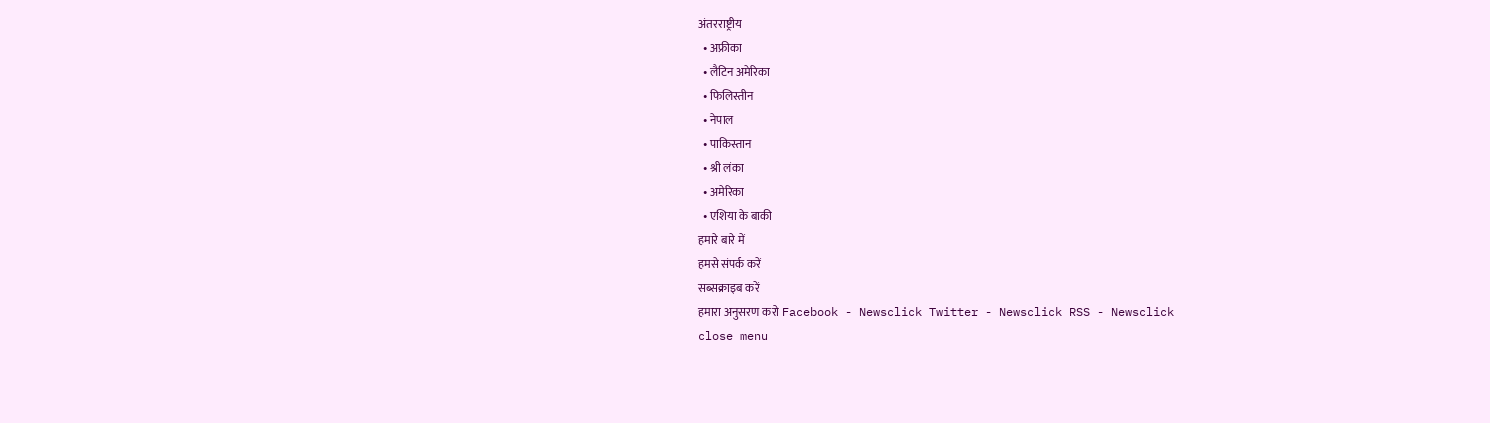अंतरराष्ट्रीय
  • अफ्रीका
  • लैटिन अमेरिका
  • फिलिस्तीन
  • नेपाल
  • पाकिस्तान
  • श्री लंका
  • अमेरिका
  • एशिया के बाकी
हमारे बारे में
हमसे संपर्क करें
सब्सक्राइब करें
हमारा अनुसरण करो Facebook - Newsclick Twitter - Newsclick RSS - Newsclick
close menu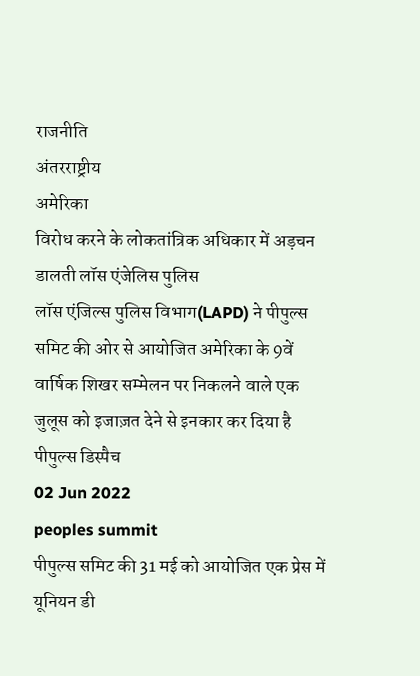राजनीति
अंतरराष्ट्रीय
अमेरिका
विरोध करने के लोकतांत्रिक अधिकार में अड़चन डालती लॉस एंजेलिस पुलिस
लॉस एंजिल्स पुलिस विभाग(LAPD) ने पीपुल्स समिट की ओर से आयोजित अमेरिका के 9वें वार्षिक शिखर सम्मेलन पर निकलने वाले एक जुलूस को इजाज़त देने से इनकार कर दिया है
पीपुल्स डिस्पैच
02 Jun 2022
peoples summit
पीपुल्स समिट की 31 मई को आयोजित एक प्रेस में यूनियन डी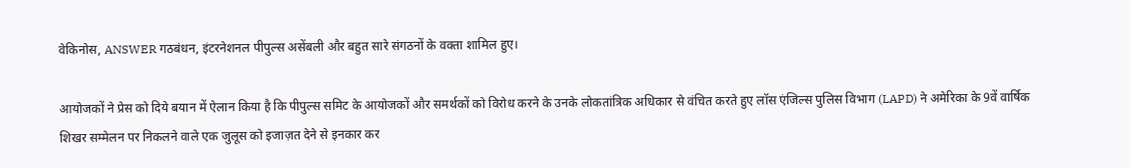वेकिनोस, ANSWER गठबंधन, इंटरनेशनल पीपुल्स असेंबली और बहुत सारे संगठनों के वक्ता शामिल हुए।

आयोजकों ने प्रेस को दिये बयान में ऐलान किया है कि पीपुल्स समिट के आयोजकों और समर्थकों को विरोध करने के उनके लोकतांत्रिक अधिकार से वंचित करते हुए लॉस एंजिल्स पुलिस विभाग (LAPD) ने अमेरिका के 9वें वार्षिक शिखर सम्मेलन पर निकलने वाले एक जुलूस को इजाज़त देने से इनकार कर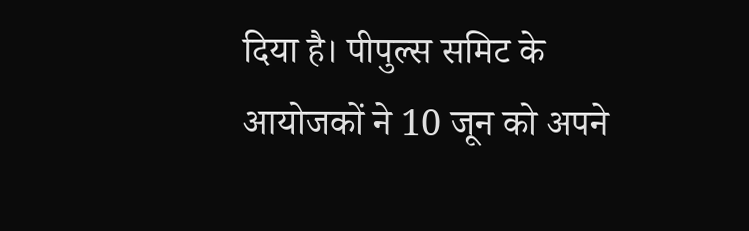दिया है। पीपुल्स समिट के आयोजकों ने 10 जून को अपने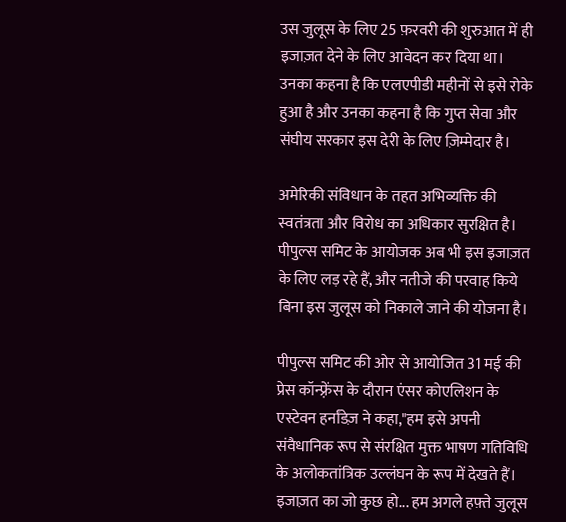उस जुलूस के लिए 25 फ़रवरी की शुरुआत में ही इजाज़त देने के लिए आवेदन कर दिया था। उनका कहना है कि एलएपीडी महीनों से इसे रोके हुआ है और उनका कहना है कि गुप्त सेवा और संघीय सरकार इस देरी के लिए ज़िम्मेदार है।

अमेरिकी संविधान के तहत अभिव्यक्ति की स्वतंत्रता और विरोध का अधिकार सुरक्षित है। पीपुल्स समिट के आयोजक अब भी इस इजाज़त के लिए लड़ रहे हैं, और नतीजे की परवाह किये बिना इस जुलूस को निकाले जाने की योजना है।

पीपुल्स समिट की ओर से आयोजित 31 मई की प्रेस कॉन्फ़्रेंस के दौरान एंसर कोएलिशन के एस्टेवन हर्नांडेज़ ने कहा,"हम इसे अपनी संवैधानिक रूप से संरक्षित मुक्त भाषण गतिविधि के अलोकतांत्रिक उल्लंघन के रूप में देखते हैं। इजाज़त का जो कुछ हो... हम अगले हफ़्ते जुलूस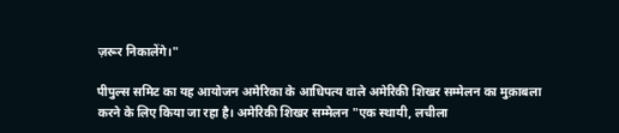ज़रूर निकालेंगे।"

पीपुल्स समिट का यह आयोजन अमेरिका के आधिपत्य वाले अमेरिकी शिखर सम्मेलन का मुक़ाबला करने के लिए किया जा रहा है। अमेरिकी शिखर सम्मेलन "एक स्थायी, लचीला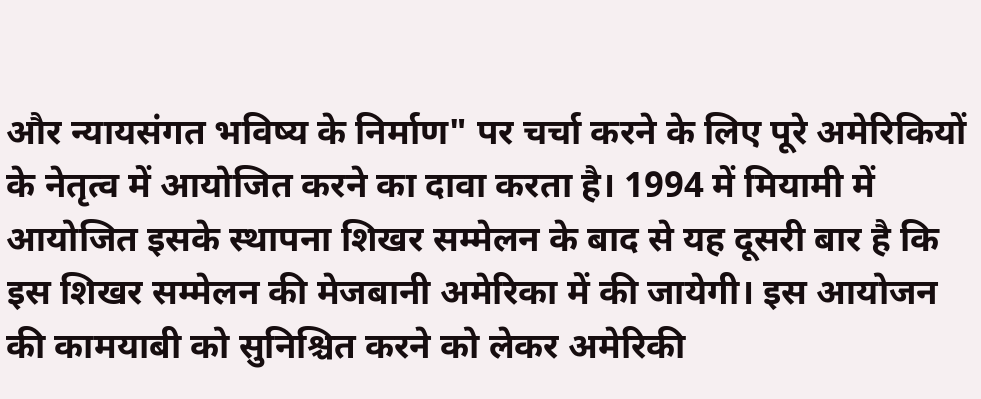और न्यायसंगत भविष्य के निर्माण" पर चर्चा करने के लिए पूरे अमेरिकियों के नेतृत्व में आयोजित करने का दावा करता है। 1994 में मियामी में आयोजित इसके स्थापना शिखर सम्मेलन के बाद से यह दूसरी बार है कि इस शिखर सम्मेलन की मेजबानी अमेरिका में की जायेगी। इस आयोजन की कामयाबी को सुनिश्चित करने को लेकर अमेरिकी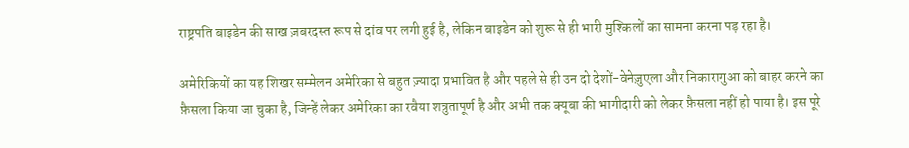राष्ट्रपति बाइडेन की साख ज़बरदस्त रूप से दांव पर लगी हुई है, लेकिन बाइडेन को शुरू से ही भारी मुश्किलों का सामना करना पड़ रहा है।

अमेरिकियों का यह शिखर सम्मेलन अमेरिका से बहुत ज़्यादा प्रभावित है और पहले से ही उन दो देशों-वेनेज़ुएला और निकारागुआ को बाहर करने का फ़ैसला किया जा चुका है, जिन्हें लेकर अमेरिका का रवैया शत्रुतापूर्ण है और अभी तक क्यूबा की भागीदारी को लेकर फ़ैसला नहीं हो पाया है। इस पूरे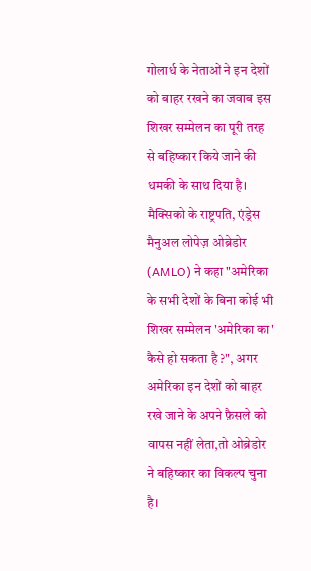गोलार्ध के नेताओं ने इन देशों को बाहर रखने का जवाब इस शिखर सम्मेलन का पूरी तरह से बहिष्कार किये जाने की धमकी के साथ दिया है। मैक्सिको के राष्ट्रपति, एंड्रेस मैनुअल लोपेज़ ओब्रेडोर (AMLO) ने कहा "अमेरिका के सभी देशों के बिना कोई भी शिखर सम्मेलन 'अमेरिका का' कैसे हो सकता है ?", अगर अमेरिका इन देशों को बाहर रखे जाने के अपने फ़ैसले को वापस नहीं लेता,तो ओब्रेडोर ने बहिष्कार का विकल्प चुना है।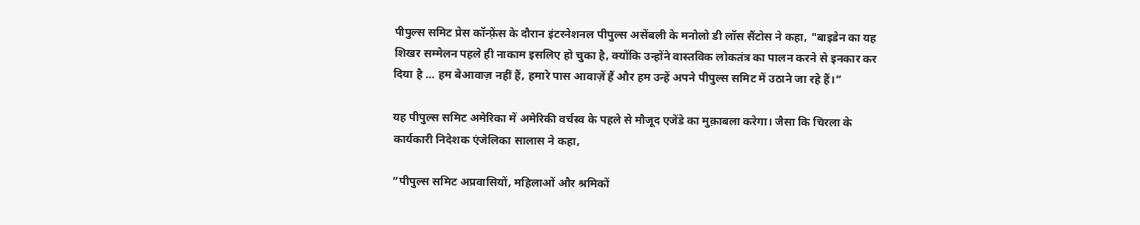पीपुल्स समिट प्रेस कॉन्फ़्रेंस के दौरान इंटरनेशनल पीपुल्स असेंबली के मनोलो डी लॉस सैंटोस ने कहा, "बाइडेन का यह शिखर सम्मेलन पहले ही नाकाम इसलिए हो चुका है, क्योंकि उन्होंने वास्तविक लोकतंत्र का पालन करने से इनकार कर दिया है ... हम बेआवाज़ नहीं हैं, हमारे पास आवाज़ें हैं और हम उन्हें अपने पीपुल्स समिट में उठाने जा रहे हैं।”

यह पीपुल्स समिट अमेरिका में अमेरिकी वर्चस्व के पहले से मौजूद एजेंडे का मुक़ाबला करेगा। जैसा कि चिरला के कार्यकारी निदेशक एंजेलिका सालास ने कहा,

“पीपुल्स समिट अप्रवासियों, महिलाओं और श्रमिकों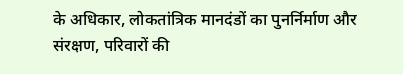के अधिकार, लोकतांत्रिक मानदंडों का पुनर्निर्माण और संरक्षण, परिवारों की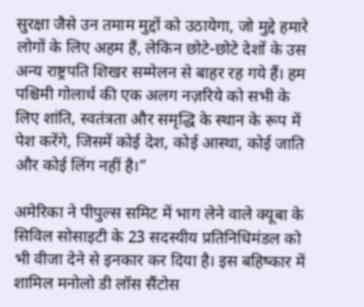सुरक्षा जैसे उन तमाम मुद्दों को उठायेगा, जो मुद्दे हमारे लोगों के लिए अहम हैं, लेकिन छोटे-छोटे देशों के उस अन्य राष्ट्रपति शिखर सम्मेलन से बाहर रह गये हैं। हम पश्चिमी गोलार्ध की एक अलग नज़रिये को सभी के लिए शांति, स्वतंत्रता और समृद्धि के स्थान के रूप में पेश करेंगे, जिसमें कोई देश, कोई आस्था, कोई जाति और कोई लिंग नहीं है।”

अमेरिका ने पीपुल्स समिट में भाग लेने वाले क्यूबा के सिविल सोसाइटी के 23 सदस्यीय प्रतिनिधिमंडल को भी वीजा देने से इनकार कर दिया है। इस बहिष्कार में शामिल मनोलो डी लॉस सैंटोस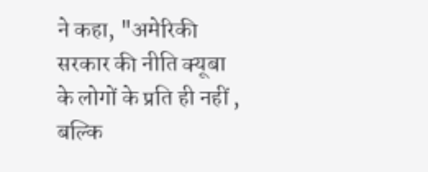ने कहा, "अमेरिकी सरकार की नीति क्यूबा के लोगों के प्रति ही नहीं , बल्कि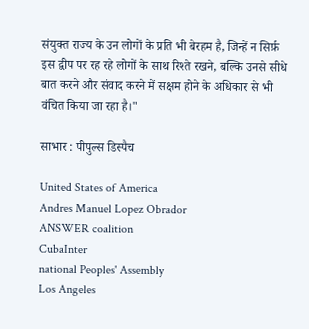संयुक्त राज्य के उन लोगों के प्रति भी बेरहम है, जिन्हें न सिर्फ़ इस द्वीप पर रह रहे लोगों के साथ रिश्ते रखने, बल्कि उनसे सीधे बात करने और संवाद करने में सक्षम होने के अधिकार से भी वंचित किया जा रहा है।"

साभार : पीपुल्स डिस्पैच

United States of America
Andres Manuel Lopez Obrador
ANSWER coalition
CubaInter
national Peoples' Assembly
Los Angeles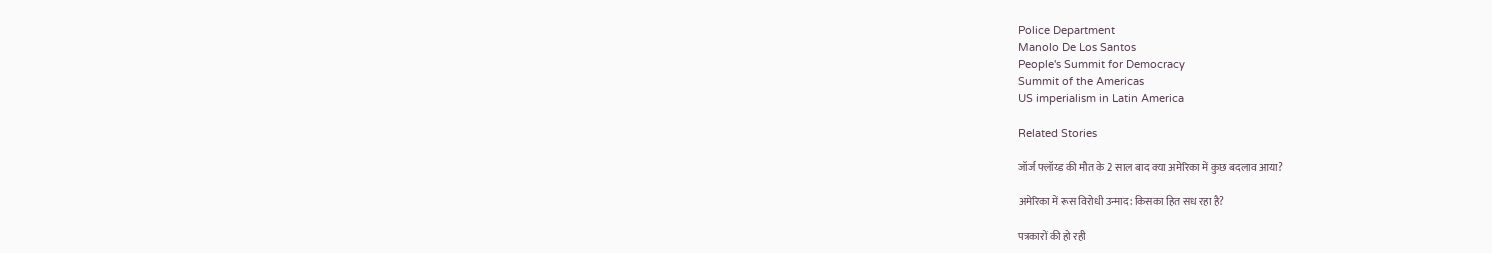Police Department
Manolo De Los Santos
People's Summit for Democracy
Summit of the Americas
US imperialism in Latin America

Related Stories

जॉर्ज फ्लॉय्ड की मौत के 2 साल बाद क्या अमेरिका में कुछ बदलाव आया?

अमेरिका में रूस विरोधी उन्माद: किसका हित सध रहा है?

पत्रकारों की हो रही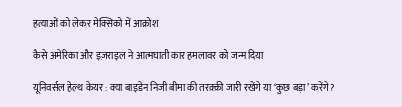हत्याओं को लेकर मेक्सिको में आक्रोश

कैसे अमेरिका और इज़राइल ने आत्मघाती कार हमलावर को जन्म दिया

यूनिवर्सल हेल्थ केयर : क्या बाइडेन निजी बीमा की तरक़्क़ी जारी रखेंगे या ‘कुछ बड़ा’ करेंगे?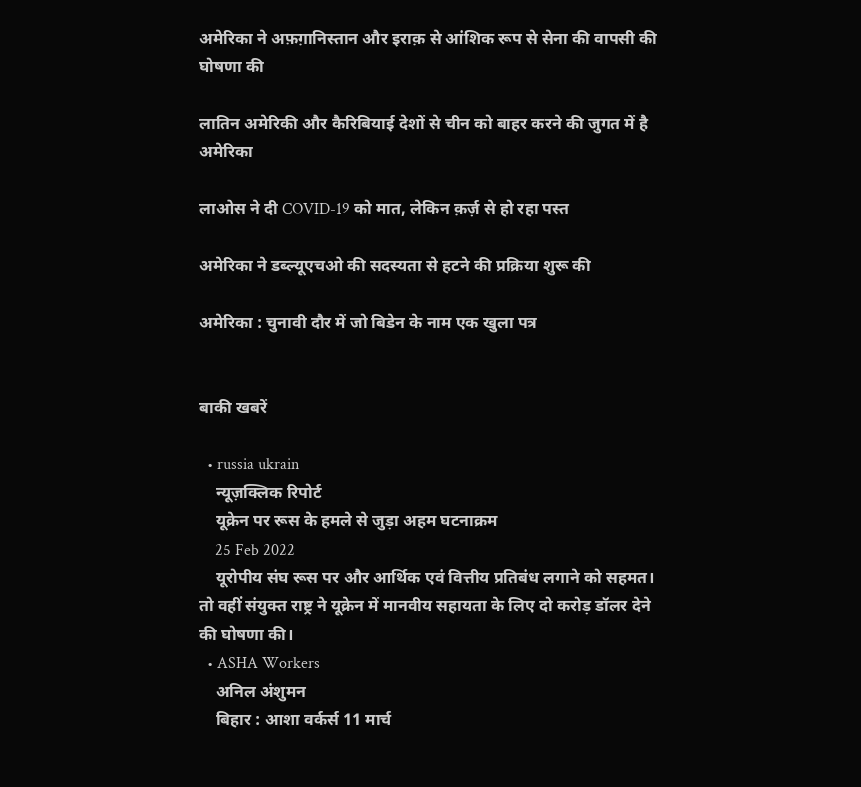अमेरिका ने अफ़ग़ानिस्तान और इराक़ से आंशिक रूप से सेना की वापसी की घोषणा की

लातिन अमेरिकी और कैरिबियाई देशों से चीन को बाहर करने की जुगत में है अमेरिका

लाओस ने दी COVID-19 को मात, लेकिन क़र्ज़ से हो रहा पस्त

अमेरिका ने डब्ल्यूएचओ की सदस्यता से हटने की प्रक्रिया शुरू की

अमेरिका : चुनावी दौर में जो बिडेन के नाम एक खुला पत्र


बाकी खबरें

  • russia ukrain
    न्यूज़क्लिक रिपोर्ट
    यूक्रेन पर रूस के हमले से जुड़ा अहम घटनाक्रम
    25 Feb 2022
    यूरोपीय संघ रूस पर और आर्थिक एवं वित्तीय प्रतिबंध लगाने को सहमत। तो वहीं संयुक्त राष्ट्र ने यूक्रेन में मानवीय सहायता के लिए दो करोड़ डॉलर देने की घोषणा की।
  • ASHA Workers
    अनिल अंशुमन
    बिहार : आशा वर्कर्स 11 मार्च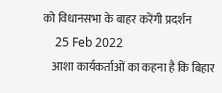को विधानसभा के बाहर करेंगी प्रदर्शन
    25 Feb 2022
    आशा कार्यकर्ताओं का कहना है कि बिहार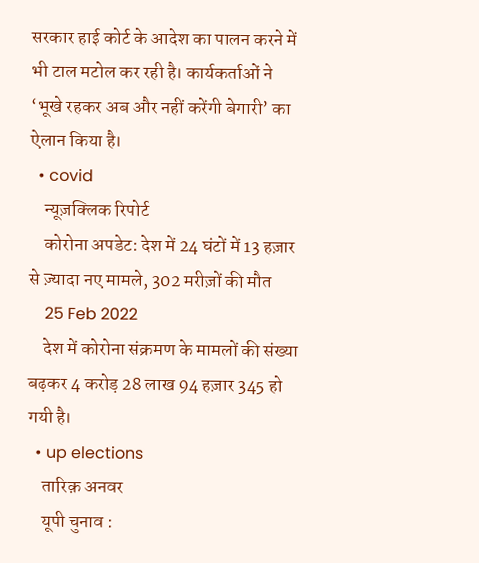सरकार हाई कोर्ट के आदेश का पालन करने में भी टाल मटोल कर रही है। कार्यकर्ताओं ने ‘भूखे रहकर अब और नहीं करेंगी बेगारी’ का ऐलान किया है।
  • covid
    न्यूज़क्लिक रिपोर्ट
    कोरोना अपडेट: देश में 24 घंटों में 13 हज़ार से ज़्यादा नए मामले, 302 मरीज़ों की मौत
    25 Feb 2022
    देश में कोरोना संक्रमण के मामलों की संख्या बढ़कर 4 करोड़ 28 लाख 94 हज़ार 345 हो गयी है।
  • up elections
    तारिक़ अनवर
    यूपी चुनाव :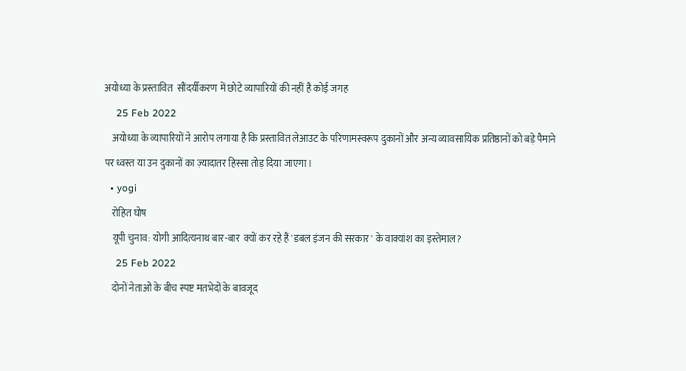अयोध्या के प्रस्तावित  सौंदर्यीकरण में छोटे व्यापारियों की नहीं है कोई जगह
    25 Feb 2022
    अयोध्या के व्यापारियों ने आरोप लगाया है कि प्रस्तावित लेआउट के परिणामस्वरूप दुकानों और अन्य व्यावसायिक प्रतिष्ठानों को बड़े पैमाने पर ध्वस्त या उन दुकानों का ज़्यादातर हिस्सा तोड़ दिया जाएगा।
  • yogi
    रोहित घोष
    यूपी चुनाव: योगी आदित्यनाथ बार-बार  क्यों कर रहे हैं 'डबल इंजन की सरकार' के वाक्यांश का इस्तेमाल?
    25 Feb 2022
    दोनों नेताओं के बीच स्पष्ट मतभेदों के बावजूद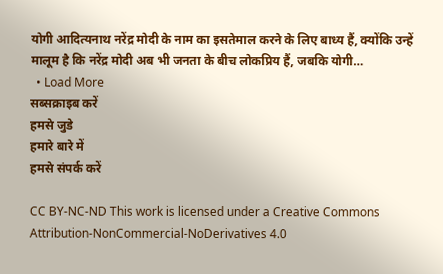योगी आदित्यनाथ नरेंद्र मोदी के नाम का इसतेमाल करने के लिए बाध्य हैं, क्योंकि उन्हें मालूम है कि नरेंद्र मोदी अब भी जनता के बीच लोकप्रिय हैं, जबकि योगी…
  • Load More
सब्सक्राइब करें
हमसे जुडे
हमारे बारे में
हमसे संपर्क करें

CC BY-NC-ND This work is licensed under a Creative Commons Attribution-NonCommercial-NoDerivatives 4.0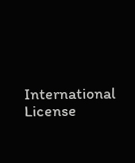International License